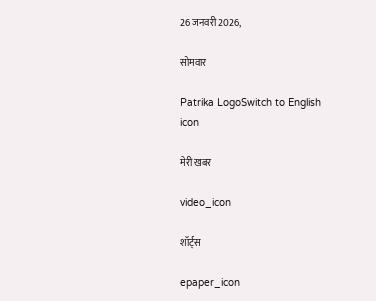26 जनवरी 2026,

सोमवार

Patrika LogoSwitch to English
icon

मेरी खबर

video_icon

शॉर्ट्स

epaper_icon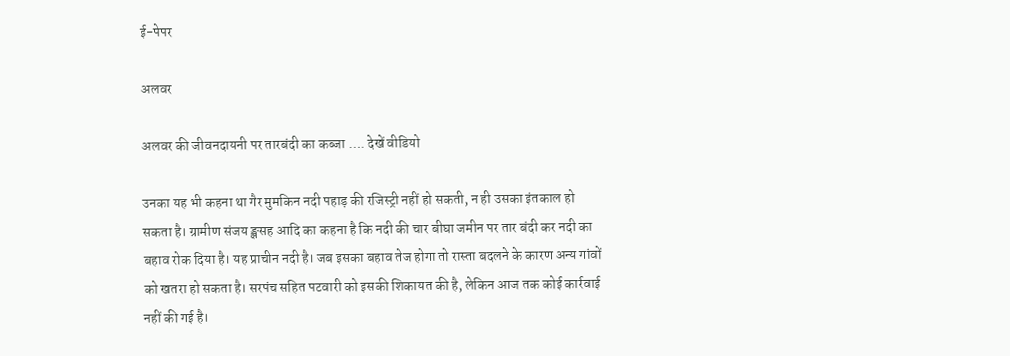ई-पेपर

अलवर

अलवर की जीवनदायनी पर तारबंदी का कब्जा …. देखें वीडियो

उनका यह भी कहना था गैर मुमकिन नदी पहाड़ की रजिस्ट्री नहीं हो सकती, न ही उसका इंतकाल हो सकता है। ग्रामीण संजय ङ्क्षसह आदि का कहना है कि नदी की चार बीघा जमीन पर तार बंदी कर नदी का बहाव रोक दिया है। यह प्राचीन नदी है। जब इसका बहाव तेज होगा तो रास्ता बदलने के कारण अन्य गांवों को खतरा हो सकता है। सरपंच सहित पटवारी को इसकी शिकायत की है, लेकिन आज तक कोई कार्रवाई नहीं की गई है।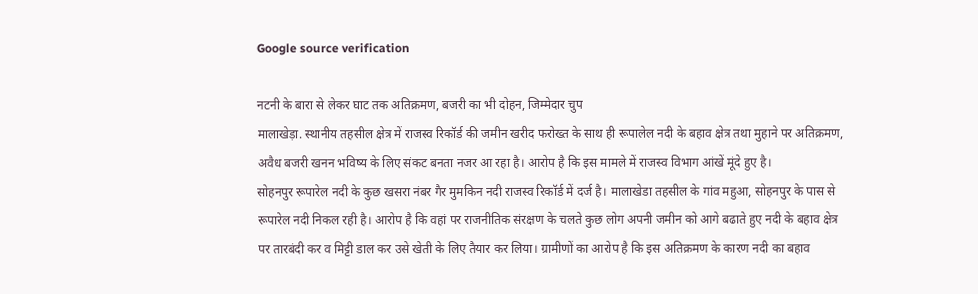Google source verification

नटनी के बारा से लेकर घाट तक अतिक्रमण, बजरी का भी दोहन, जिम्मेदार चुप
मालाखेड़ा. स्थानीय तहसील क्षेत्र में राजस्व रिकॉर्ड की जमीन खरीद फरोख्त के साथ ही रूपालेल नदी के बहाव क्षेत्र तथा मुहाने पर अतिक्रमण, अवैध बजरी खनन भविष्य के लिए संकट बनता नजर आ रहा है। आरोप है कि इस मामले में राजस्व विभाग आंखें मूंदे हुए है।
सोहनपुर रूपारेल नदी के कुछ खसरा नंबर गैर मुमकिन नदी राजस्व रिकॉर्ड में दर्ज है। मालाखेडा तहसील के गांव महुआ, सोहनपुर के पास से रूपारेल नदी निकल रही है। आरोप है कि वहां पर राजनीतिक संरक्षण के चलते कुछ लोग अपनी जमीन को आगे बढाते हुए नदी के बहाव क्षेत्र पर तारबंदी कर व मिट्टी डाल कर उसे खेती के लिए तैयार कर लिया। ग्रामीणों का आरोप है कि इस अतिक्रमण के कारण नदी का बहाव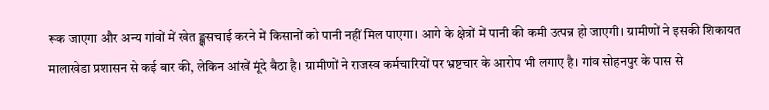रूक जाएगा और अन्य गांवों में खेत ङ्क्षसचाई करने में किसानों को पानी नहीं मिल पाएगा। आगे के क्षेत्रों में पानी की कमी उत्पन्न हो जाएगी। ग्रामीणों ने इसकी शिकायत मालाखेडा प्रशासन से कई बार की, लेकिन आंखें मूंदे बैठा है। ग्रामीणों ने राजस्व कर्मचारियों पर भ्रष्टचार के आरोप भी लगाए है। गांव सोहनपुर के पास से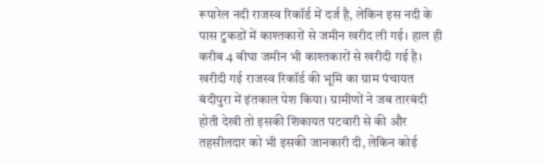रूपारेल नदी राजस्व रिकॉर्ड में दर्ज है, लेकिन इस नदी के पास टुकडों में काश्तकारों से जमीन खरीद ली गई। हाल ही करीब 4 बीघा जमीन भी काश्तकारों से खरीदी गई है। खरीदी गई राजस्व रिकॉर्ड की भूमि का ग्राम पंचायत बंदीपुरा में इंतकाल पेश किया। ग्रामीणों ने जब तारबंदी होती देखी तो इसकी शिकायत पटवारी से की और तहसीलदार को भी इसकी जानकारी दी, लेकिन कोई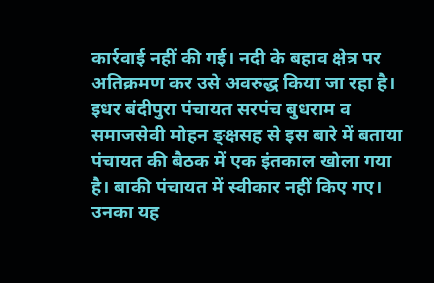कार्रवाई नहीं की गई। नदी के बहाव क्षेत्र पर अतिक्रमण कर उसे अवरुद्ध किया जा रहा है। इधर बंदीपुरा पंचायत सरपंच बुधराम व समाजसेवी मोहन ङ्क्षसह से इस बारे में बताया पंचायत की बैठक में एक इंतकाल खोला गया है। बाकी पंचायत में स्वीकार नहीं किए गए। उनका यह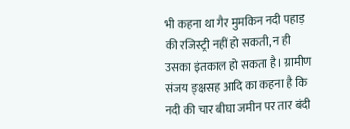भी कहना था गैर मुमकिन नदी पहाड़ की रजिस्ट्री नहीं हो सकती, न ही उसका इंतकाल हो सकता है। ग्रामीण संजय ङ्क्षसह आदि का कहना है कि नदी की चार बीघा जमीन पर तार बंदी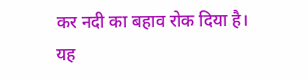कर नदी का बहाव रोक दिया है। यह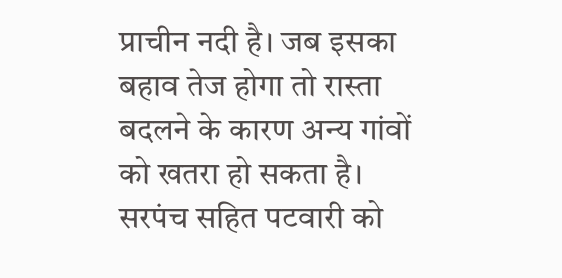प्राचीन नदी है। जब इसका बहाव तेज होगा तो रास्ता बदलने के कारण अन्य गांवों को खतरा हो सकता है। सरपंच सहित पटवारी को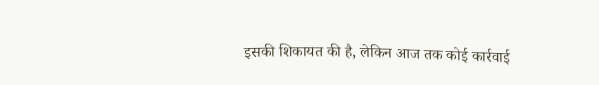इसकी शिकायत की है, लेकिन आज तक कोई कार्रवाई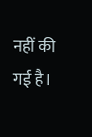नहीं की गई है।